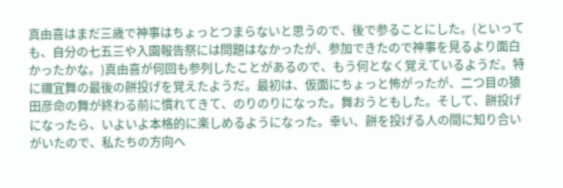真由喜はまだ三歳で神事はちょっとつまらないと思うので、後で参ることにした。(といっても、自分の七五三や入園報告祭には問題はなかったが、参加できたので神事を見るより面白かったかな。)真由喜が何回も参列したことがあるので、もう何となく覚えているようだ。特に禰宜舞の最後の餅投げを覚えたようだ。最初は、仮面にちょっと怖がったが、二つ目の猿田彦命の舞が終わる前に慣れてきて、のりのりになった。舞おうともした。そして、餅投げになったら、いよいよ本格的に楽しめるようになった。幸い、餅を投げる人の間に知り合いがいたので、私たちの方向へ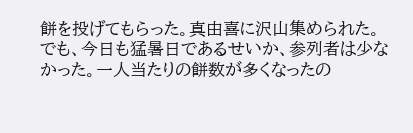餅を投げてもらった。真由喜に沢山集められた。
でも、今日も猛暑日であるせいか、参列者は少なかった。一人当たりの餅数が多くなったの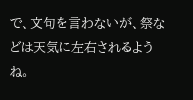で、文句を言わないが、祭などは天気に左右されるようね。